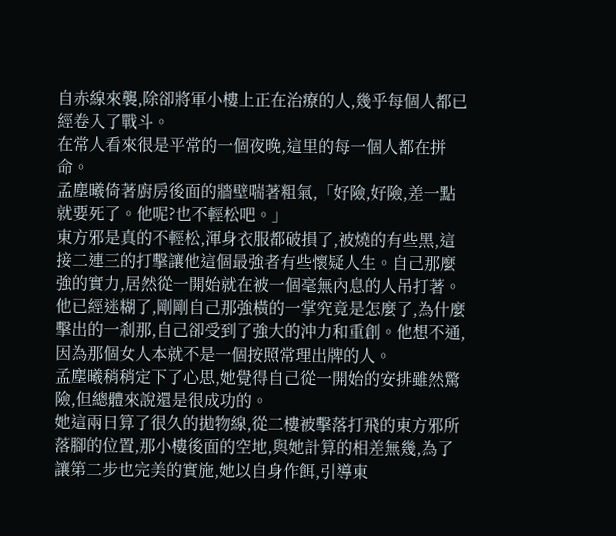自赤線來襲,除卻將軍小樓上正在治療的人,幾乎每個人都已經卷入了戰斗。
在常人看來很是平常的一個夜晚,這里的每一個人都在拼命。
孟塵曦倚著廚房後面的牆壁喘著粗氣,「好險,好險,差一點就要死了。他呢?也不輕松吧。」
東方邪是真的不輕松,渾身衣服都破損了,被燒的有些黑,這接二連三的打擊讓他這個最強者有些懷疑人生。自己那麼強的實力,居然從一開始就在被一個毫無內息的人吊打著。
他已經迷糊了,剛剛自己那強橫的一掌究竟是怎麼了,為什麼擊出的一剎那,自己卻受到了強大的沖力和重創。他想不通,因為那個女人本就不是一個按照常理出牌的人。
孟塵曦稍稍定下了心思,她覺得自己從一開始的安排雖然驚險,但總體來說還是很成功的。
她這兩日算了很久的拋物線,從二樓被擊落打飛的東方邪所落腳的位置,那小樓後面的空地,與她計算的相差無幾,為了讓第二步也完美的實施,她以自身作餌,引導東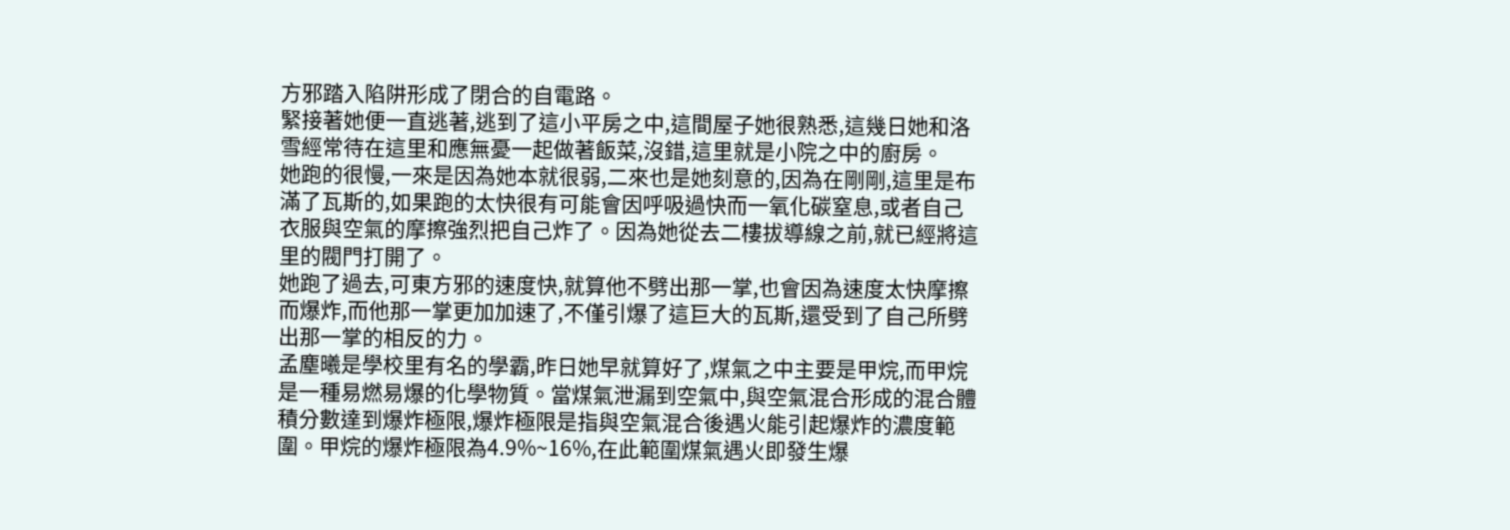方邪踏入陷阱形成了閉合的自電路。
緊接著她便一直逃著,逃到了這小平房之中,這間屋子她很熟悉,這幾日她和洛雪經常待在這里和應無憂一起做著飯菜,沒錯,這里就是小院之中的廚房。
她跑的很慢,一來是因為她本就很弱,二來也是她刻意的,因為在剛剛,這里是布滿了瓦斯的,如果跑的太快很有可能會因呼吸過快而一氧化碳窒息,或者自己衣服與空氣的摩擦強烈把自己炸了。因為她從去二樓拔導線之前,就已經將這里的閥門打開了。
她跑了過去,可東方邪的速度快,就算他不劈出那一掌,也會因為速度太快摩擦而爆炸,而他那一掌更加加速了,不僅引爆了這巨大的瓦斯,還受到了自己所劈出那一掌的相反的力。
孟塵曦是學校里有名的學霸,昨日她早就算好了,煤氣之中主要是甲烷,而甲烷是一種易燃易爆的化學物質。當煤氣泄漏到空氣中,與空氣混合形成的混合體積分數達到爆炸極限,爆炸極限是指與空氣混合後遇火能引起爆炸的濃度範圍。甲烷的爆炸極限為4.9%~16%,在此範圍煤氣遇火即發生爆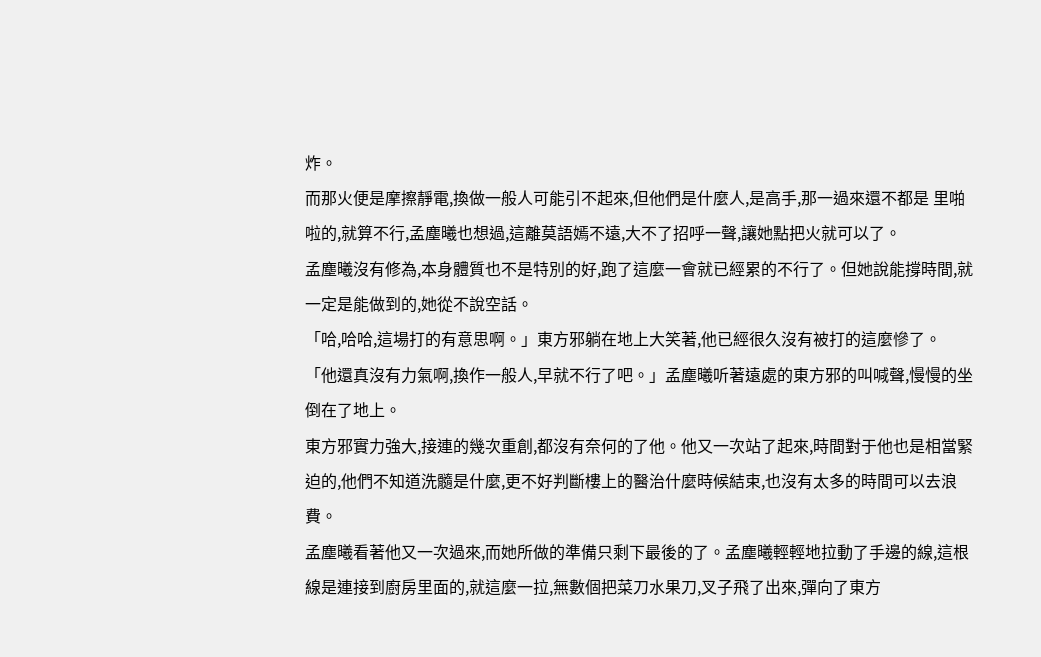炸。
而那火便是摩擦靜電,換做一般人可能引不起來,但他們是什麼人,是高手,那一過來還不都是 里啪啦的,就算不行,孟塵曦也想過,這離莫語嫣不遠,大不了招呼一聲,讓她點把火就可以了。
孟塵曦沒有修為,本身體質也不是特別的好,跑了這麼一會就已經累的不行了。但她說能撐時間,就一定是能做到的,她從不說空話。
「哈,哈哈,這場打的有意思啊。」東方邪躺在地上大笑著,他已經很久沒有被打的這麼慘了。
「他還真沒有力氣啊,換作一般人,早就不行了吧。」孟塵曦听著遠處的東方邪的叫喊聲,慢慢的坐倒在了地上。
東方邪實力強大,接連的幾次重創,都沒有奈何的了他。他又一次站了起來,時間對于他也是相當緊迫的,他們不知道洗髓是什麼,更不好判斷樓上的醫治什麼時候結束,也沒有太多的時間可以去浪費。
孟塵曦看著他又一次過來,而她所做的準備只剩下最後的了。孟塵曦輕輕地拉動了手邊的線,這根線是連接到廚房里面的,就這麼一拉,無數個把菜刀水果刀,叉子飛了出來,彈向了東方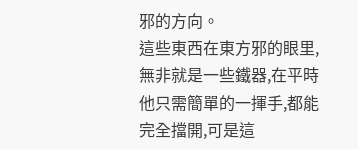邪的方向。
這些東西在東方邪的眼里,無非就是一些鐵器,在平時他只需簡單的一揮手,都能完全擋開,可是這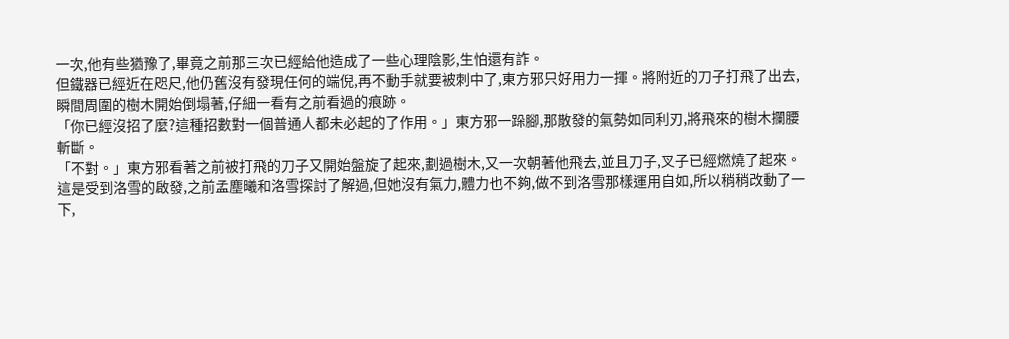一次,他有些猶豫了,畢竟之前那三次已經給他造成了一些心理陰影,生怕還有詐。
但鐵器已經近在咫尺,他仍舊沒有發現任何的端倪,再不動手就要被刺中了,東方邪只好用力一揮。將附近的刀子打飛了出去,瞬間周圍的樹木開始倒塌著,仔細一看有之前看過的痕跡。
「你已經沒招了麼?這種招數對一個普通人都未必起的了作用。」東方邪一跺腳,那散發的氣勢如同利刃,將飛來的樹木攔腰斬斷。
「不對。」東方邪看著之前被打飛的刀子又開始盤旋了起來,劃過樹木,又一次朝著他飛去,並且刀子,叉子已經燃燒了起來。
這是受到洛雪的啟發,之前孟塵曦和洛雪探討了解過,但她沒有氣力,體力也不夠,做不到洛雪那樣運用自如,所以稍稍改動了一下,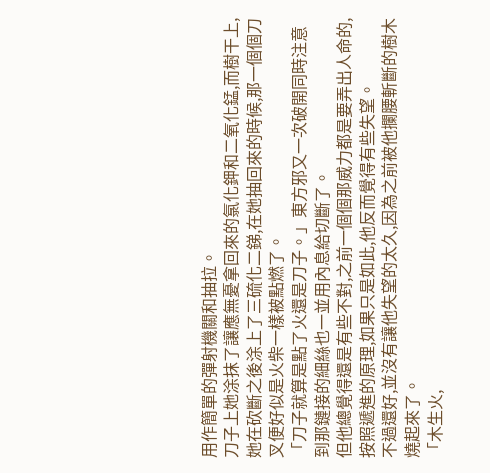用作簡單的彈射機關和抽拉。
刀子上她涂抹了讓應無憂拿回來的氯化鉀和二氧化錳,而樹干上,她在砍斷之後涂上了三硫化二銻,在她抽回來的時候,那一個個刀叉便好似是火柴一樣被點燃了。
「刀子就算是點了火還是刀子。」東方邪又一次破開同時注意到那鏈接的細絲也一並用內息給切斷了。
但他總覺得還是有些不對,之前一個個那威力都是要弄出人命的,按照遞進的原理,如果只是如此,他反而覺得有些失望。
不過還好,並沒有讓他失望的太久,因為之前被他攔腰斬斷的樹木燒起來了。
「木生火,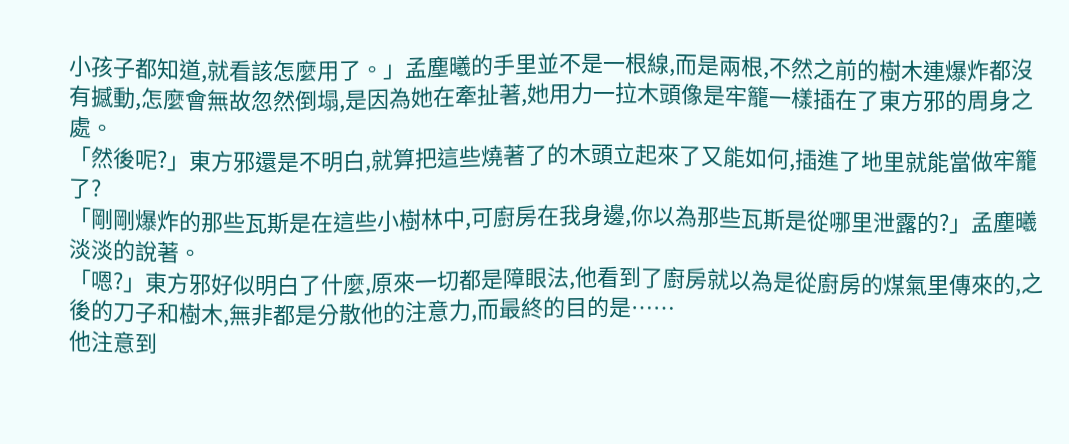小孩子都知道,就看該怎麼用了。」孟塵曦的手里並不是一根線,而是兩根,不然之前的樹木連爆炸都沒有撼動,怎麼會無故忽然倒塌,是因為她在牽扯著,她用力一拉木頭像是牢籠一樣插在了東方邪的周身之處。
「然後呢?」東方邪還是不明白,就算把這些燒著了的木頭立起來了又能如何,插進了地里就能當做牢籠了?
「剛剛爆炸的那些瓦斯是在這些小樹林中,可廚房在我身邊,你以為那些瓦斯是從哪里泄露的?」孟塵曦淡淡的說著。
「嗯?」東方邪好似明白了什麼,原來一切都是障眼法,他看到了廚房就以為是從廚房的煤氣里傳來的,之後的刀子和樹木,無非都是分散他的注意力,而最終的目的是……
他注意到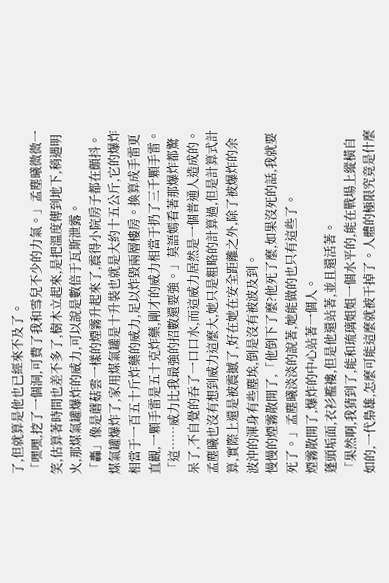了,但就算是他也已經來不及了。
「嘿嘿,挖了一個洞,可費了我和雪兒不少的力氣。」孟塵曦微微一笑,估算著時間也差不多了,樹木立起來,是把溫度傳到地下,稍遇明火,那煤氣罐爆炸的威力,可以說是數倍于瓦斯泄露。
「轟」像是蘑菇雲一樣的煙霧升起來了,震得小院房子都在顫抖。
煤氣罐爆炸了,家用煤氣罐是十升裝也就是大約十五公斤,它的爆炸相當于一百五十斤炸藥的威力,足以炸毀兩層樓房。換算成手雷更直觀,一顆手雷是五十克炸藥,剛才的威力相當于扔了三千顆手雷。
「這……威力比我最強的招數還要強。」莫語嫣看著那爆炸都驚呆了,不自覺的吞了一口口水,而這威力居然是一個普通人造成的。
孟塵曦也沒有想到威力這麼大,她只是粗略的計算過,但是計算式計算,實際上還是被震撼了,好在她在安全距離之外,除了被爆炸的余波沖的渾身有些塵埃,倒是沒有被波及到。
慢慢的煙霧散開了,「他倒下了麼?他死了麼,如果沒死的話,我就要死了。」孟塵曦淡淡的說著,她能做的也只有這些了。
煙霧散開了,爆炸的中心站著一個人。
蓬頭垢面,衣衫襤褸,但是他還站著,並且還活著。
「果然啊,我猜到了,能和琉璃姐姐一個水平的,能在戰場上縱橫自如的,一代梟雄,怎麼可能這麼就被干掉了。人體的極限究竟是什麼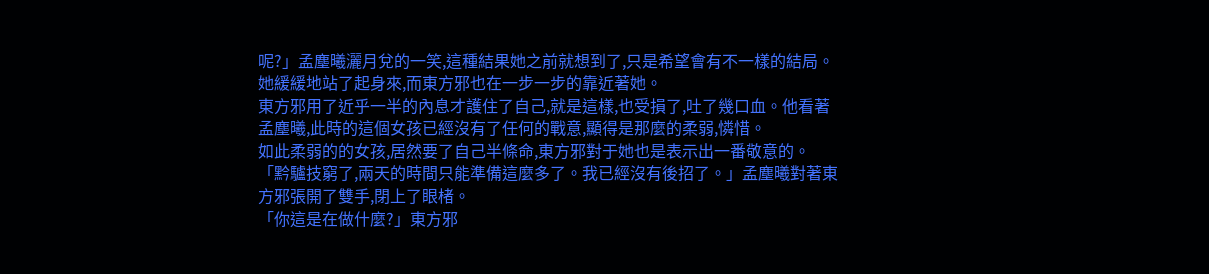呢?」孟塵曦灑月兌的一笑,這種結果她之前就想到了,只是希望會有不一樣的結局。
她緩緩地站了起身來,而東方邪也在一步一步的靠近著她。
東方邪用了近乎一半的內息才護住了自己,就是這樣,也受損了,吐了幾口血。他看著孟塵曦,此時的這個女孩已經沒有了任何的戰意,顯得是那麼的柔弱,憐惜。
如此柔弱的的女孩,居然要了自己半條命,東方邪對于她也是表示出一番敬意的。
「黔驢技窮了,兩天的時間只能準備這麼多了。我已經沒有後招了。」孟塵曦對著東方邪張開了雙手,閉上了眼楮。
「你這是在做什麼?」東方邪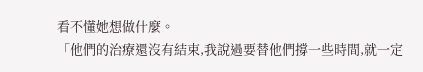看不懂她想做什麼。
「他們的治療還沒有結束,我說過要替他們撐一些時間,就一定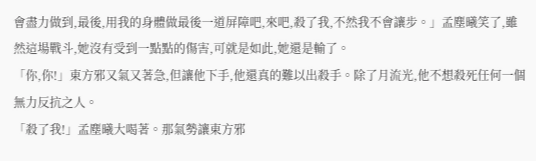會盡力做到,最後,用我的身體做最後一道屏障吧,來吧,殺了我,不然我不會讓步。」孟塵曦笑了,雖然這場戰斗,她沒有受到一點點的傷害,可就是如此,她還是輸了。
「你,你!」東方邪又氣又著急,但讓他下手,他還真的難以出殺手。除了月流光,他不想殺死任何一個無力反抗之人。
「殺了我!」孟塵曦大喝著。那氣勢讓東方邪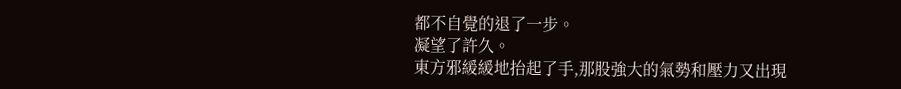都不自覺的退了一步。
凝望了許久。
東方邪緩緩地抬起了手,那股強大的氣勢和壓力又出現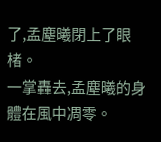了,孟塵曦閉上了眼楮。
一掌轟去,孟塵曦的身體在風中凋零。